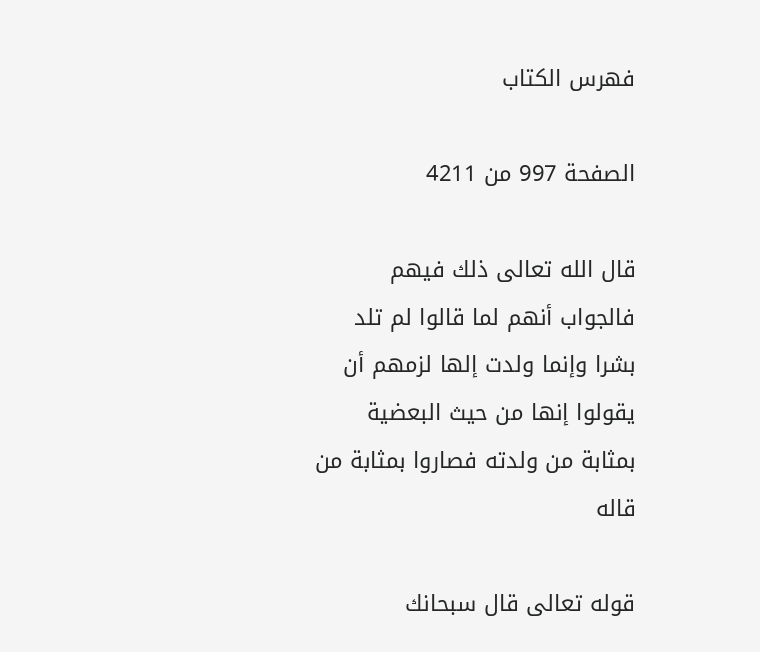فهرس الكتاب

الصفحة 997 من 4211

قال الله تعالى ذلك فيهم فالجواب أنهم لما قالوا لم تلد بشرا وإنما ولدت إلها لزمهم أن يقولوا إنها من حيث البعضية بمثابة من ولدته فصاروا بمثابة من قاله

قوله تعالى قال سبحانك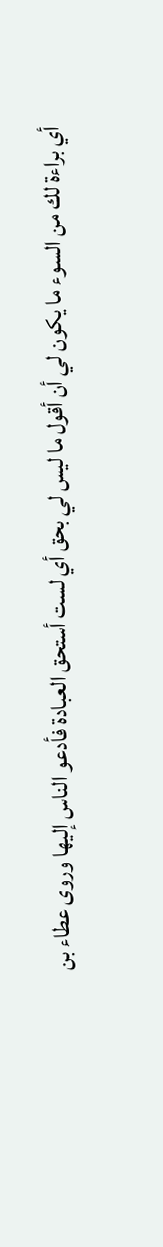أي براءة لك من السوء ما يكون لي أن أقول ما ليس لي بحق أي لست أستحق العبادة فأدعو الناس إليها وروى عطاء بن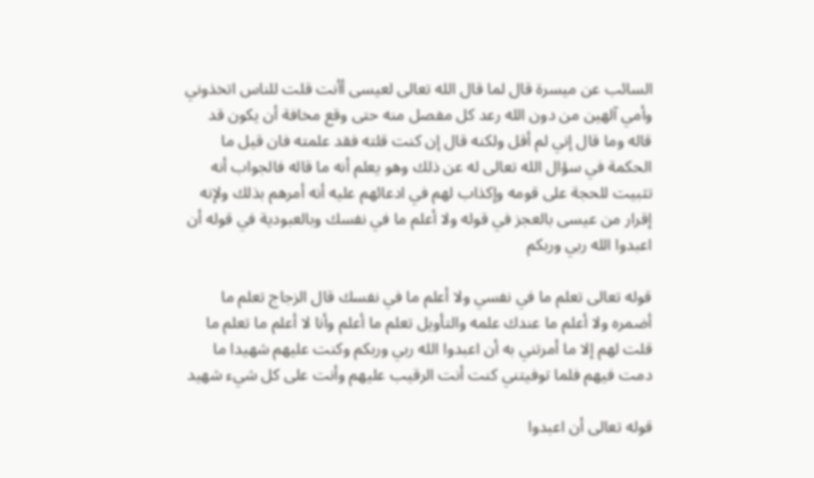السائب عن ميسرة قال لما قال الله تعالى لعيسى أأنت قلت للناس اتخذوني وأمي آلهين من دون الله رعد كل مفصل منه حتى وقع مخافة أن يكون قد قاله وما قال إني لم أقل ولكنه قال إن كنت قلته فقد علمته فان قيل ما الحكمة في سؤال الله تعالى له عن ذلك وهو يعلم أنه ما قاله فالجواب أنه تثبيت للحجة على قومه وإكذاب لهم في ادعائهم عليه أنه أمرهم بذلك ولإنه إقرار من عيسى بالعجز في قوله ولا أعلم ما في نفسك وبالعبودية في قوله أن اعبدوا الله ربي وربكم

قوله تعالى تعلم ما في نفسي ولا أعلم ما في نفسك قال الزجاج تعلم ما أضمره ولا أعلم ما عندك علمه والتأويل تعلم ما أعلم وأنا لا أعلم ما تعلم ما قلت لهم إلا ما أمرتني به أن اعبدوا الله ربي وربكم وكنت عليهم شهيدا ما دمت فيهم فلما توفيتني كنت أنت الرقيب عليهم وأنت على كل شيء شهيد

قوله تعالى أن اعبدوا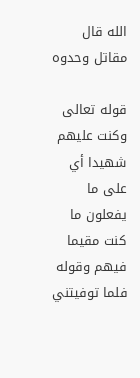الله قال مقاتل وحدوه

قوله تعالى وكنت عليهم شهيدا أي على ما يفعلون ما كنت مقيما فيهم وقوله فلما توفيتني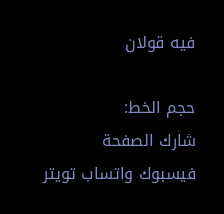فيه قولان

حجم الخط:
شارك الصفحة
فيسبوك واتساب تويتر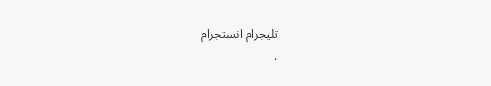تليجرام انستجرام
.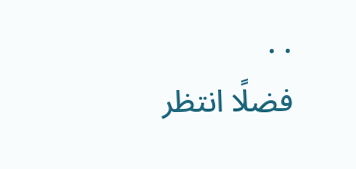. .
فضلًا انتظر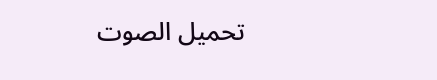تحميل الصوت